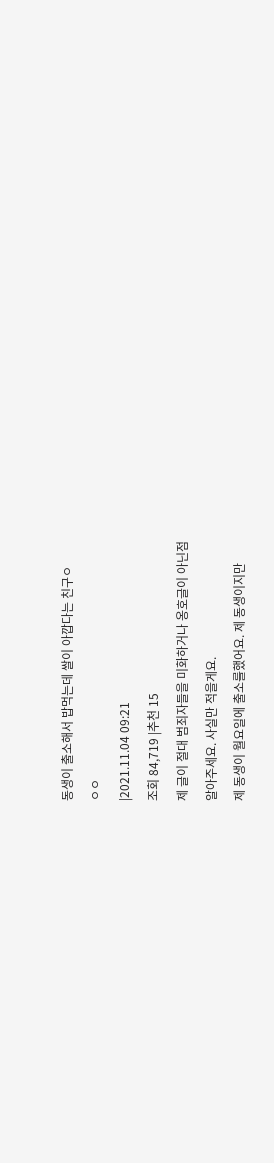동생이 출소해서 밥먹는데 쌀이 아깝다는 친구ㅇ
ㅇㅇ
|2021.11.04 09:21
조회 84,719 |추천 15
제 글이 절대 범죄자들을 미화하거나 옹호글이 아닌점
알아주세요. 사실만 적을게요.
제 동생이 월요일에 출소를했어요. 제 동생이지만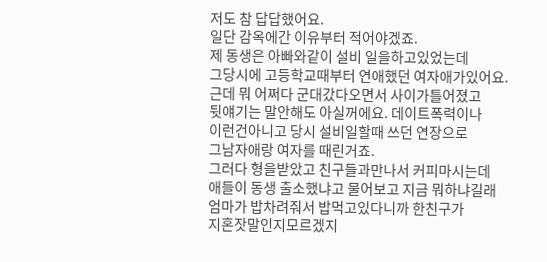저도 참 답답했어요.
일단 감옥에간 이유부터 적어야겠죠.
제 동생은 아빠와같이 설비 일을하고있었는데
그당시에 고등학교때부터 연애했던 여자애가있어요.
근데 뭐 어쩌다 군대갔다오면서 사이가틀어졌고
뒷얘기는 말안해도 아실꺼에요. 데이트폭력이나
이런건아니고 당시 설비일할때 쓰던 연장으로
그남자애랑 여자를 때린거죠.
그러다 형을받았고 친구들과만나서 커피마시는데
애들이 동생 출소했냐고 물어보고 지금 뭐하냐길래
엄마가 밥차려줘서 밥먹고있다니까 한친구가
지혼잣말인지모르겠지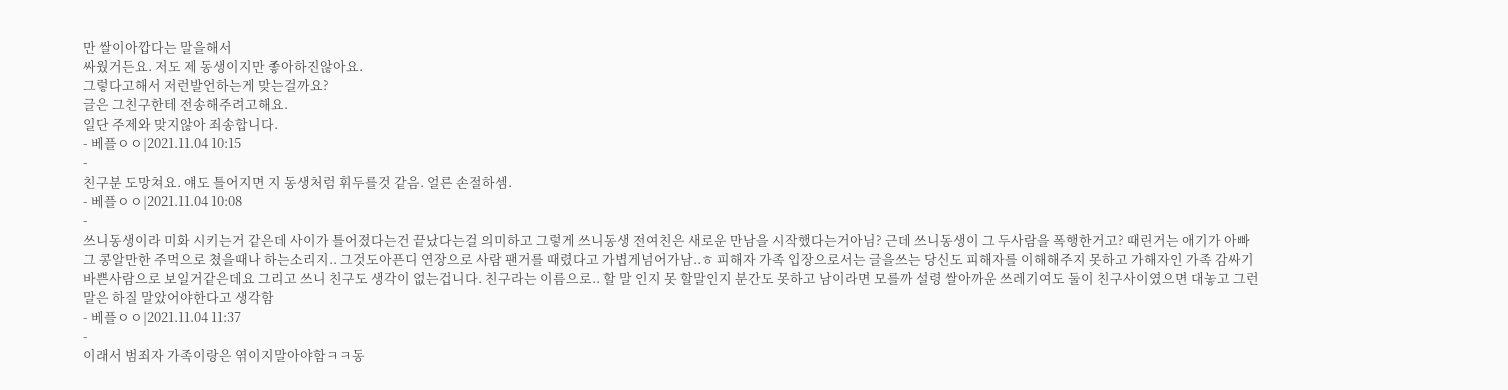만 쌀이아깝다는 말을해서
싸웠거든요. 저도 제 동생이지만 좋아하진않아요.
그렇다고해서 저런발언하는게 맞는걸까요?
글은 그친구한테 전송해주려고해요.
일단 주제와 맞지않아 죄송합니다.
- 베플ㅇㅇ|2021.11.04 10:15
-
친구분 도망쳐요. 얘도 틀어지면 지 동생처럼 휘두를것 같음. 얼른 손절하셈.
- 베플ㅇㅇ|2021.11.04 10:08
-
쓰니동생이라 미화 시키는거 같은데 사이가 틀어졌다는건 끝났다는걸 의미하고 그렇게 쓰니동생 전여친은 새로운 만남을 시작했다는거아님? 근데 쓰니동생이 그 두사람을 폭행한거고? 때린거는 애기가 아빠 그 콩알만한 주먹으로 쳤을때나 하는소리지.. 그것도아픈디 연장으로 사람 팬거를 때렸다고 가볍게넘어가남..ㅎ 피해자 가족 입장으로서는 글을쓰는 당신도 피해자를 이해해주지 못하고 가해자인 가족 감싸기 바쁜사람으로 보일거같은데요 그리고 쓰니 친구도 생각이 없는겁니다. 친구라는 이름으로.. 할 말 인지 못 할말인지 분간도 못하고 남이라면 모를까 설령 쌀아까운 쓰레기여도 둘이 친구사이였으면 대놓고 그런말은 하질 말았어야한다고 생각함
- 베플ㅇㅇ|2021.11.04 11:37
-
이래서 범죄자 가족이랑은 엮이지말아야함ㅋㅋ동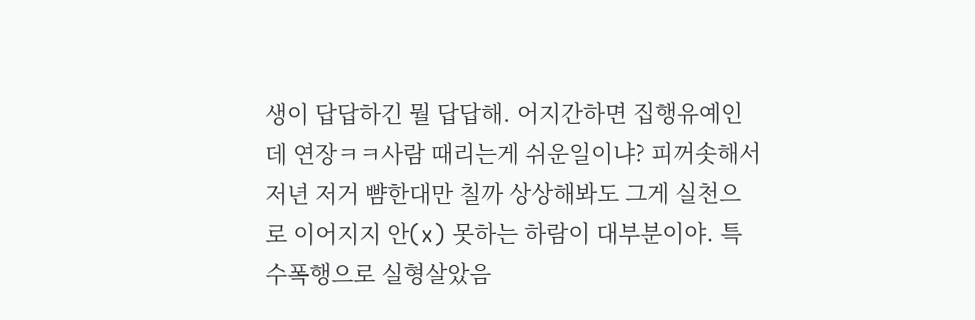생이 답답하긴 뭘 답답해. 어지간하면 집행유예인데 연장ㅋㅋ사람 때리는게 쉬운일이냐? 피꺼솟해서 저년 저거 뺨한대만 칠까 상상해봐도 그게 실천으로 이어지지 안(x) 못하는 하람이 대부분이야. 특수폭행으로 실형살았음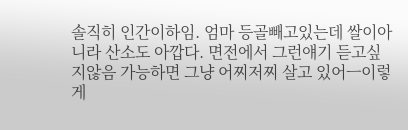솔직히 인간이하임. 엄마 등골빼고있는데 쌀이아니라 산소도 아깝다. 면전에서 그런얘기 듣고싶지않음 가능하면 그냥 어찌저찌 살고 있어ㅡ이렇게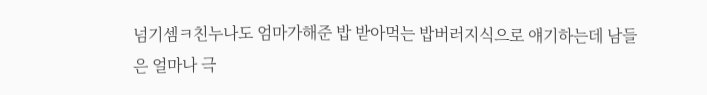넘기셈ㅋ친누나도 엄마가해준 밥 받아먹는 밥버러지식으로 얘기하는데 남들은 얼마나 극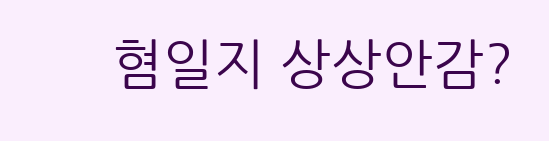혐일지 상상안감?